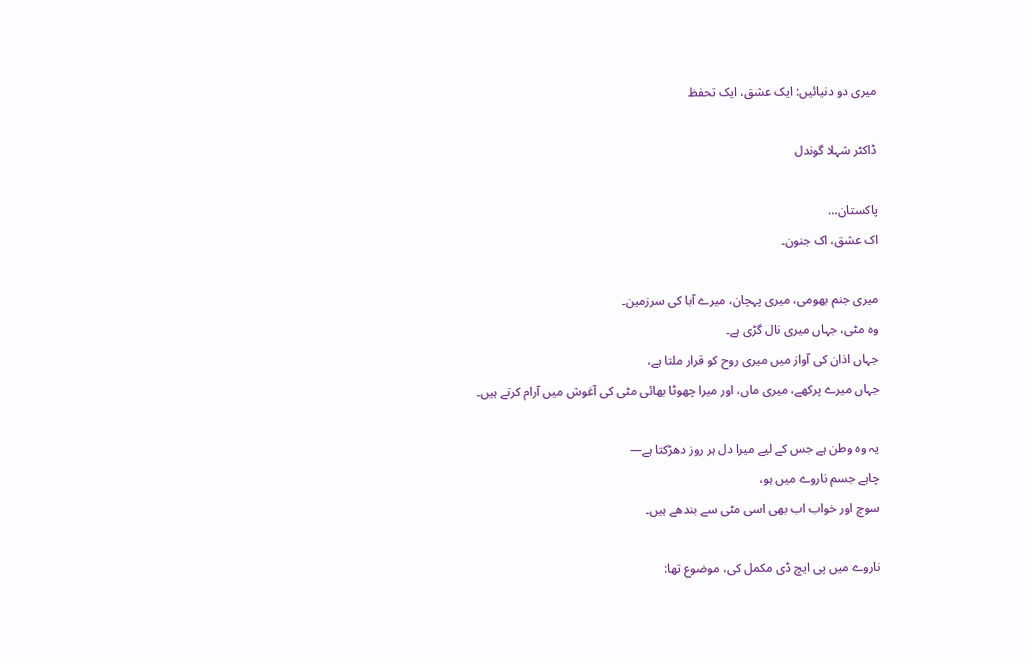میری دو دنیائیں: ایک عشق، ایک تحفظ

ڈاکٹر شہلا گوندل

پاکستان…
اک عشق، اک جنون۔

میری جنم بھومی، میری پہچان، میرے آبا کی سرزمین۔
وہ مٹی، جہاں میری نال گڑی ہے۔
جہاں اذان کی آواز میں میری روح کو قرار ملتا ہے،
جہاں میرے پرکھے، میری ماں، اور میرا چھوٹا بھائی مٹی کی آغوش میں آرام کرتے ہیں۔

یہ وہ وطن ہے جس کے لیے میرا دل ہر روز دھڑکتا ہے—
چاہے جسم ناروے میں ہو،
سوچ اور خواب اب بھی اسی مٹی سے بندھے ہیں۔

ناروے میں پی ایچ ڈی مکمل کی، موضوع تھا: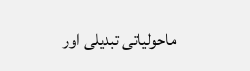ماحولیاتی تبدیلی اور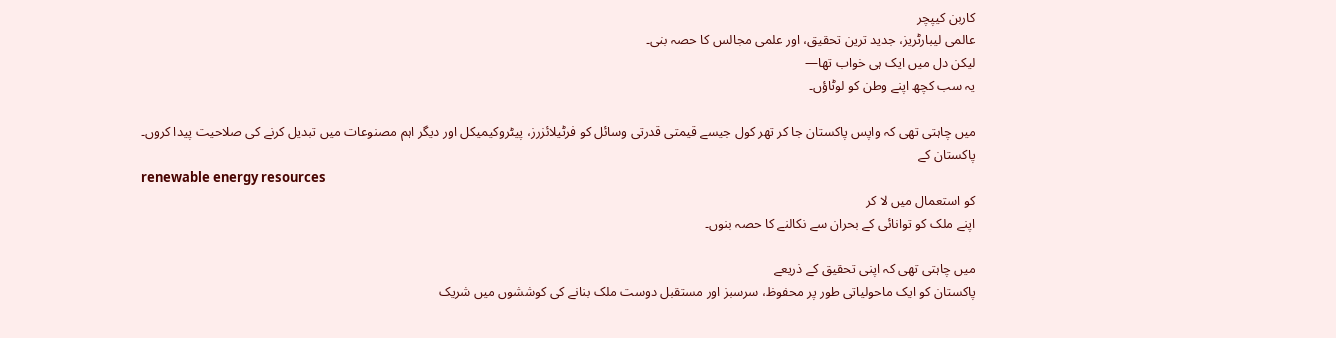کاربن کیپچر
عالمی لیبارٹریز، جدید ترین تحقیق، اور علمی مجالس کا حصہ بنی۔
لیکن دل میں ایک ہی خواب تھا—
یہ سب کچھ اپنے وطن کو لوٹاؤں۔

میں چاہتی تھی کہ واپس پاکستان جا کر تھر کول جیسے قیمتی قدرتی وسائل کو فرٹیلائزرز، پیٹروکیمیکل اور دیگر اہم مصنوعات میں تبدیل کرنے کی صلاحیت پیدا کروں۔
پاکستان کے
renewable energy resources
کو استعمال میں لا کر
اپنے ملک کو توانائی کے بحران سے نکالنے کا حصہ بنوں۔

میں چاہتی تھی کہ اپنی تحقیق کے ذریعے
پاکستان کو ایک ماحولیاتی طور پر محفوظ، سرسبز اور مستقبل دوست ملک بنانے کی کوششوں میں شریک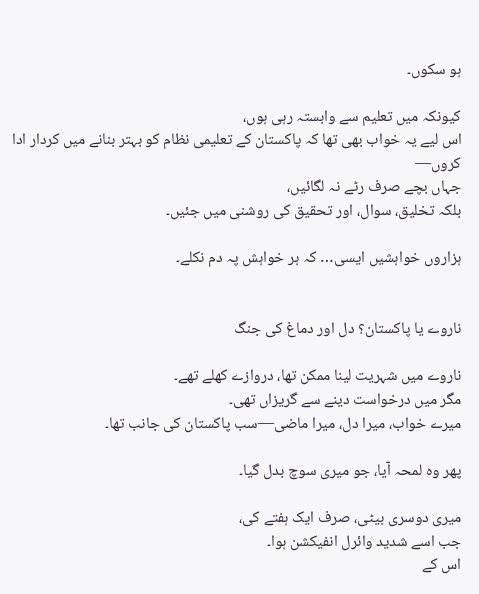ہو سکوں۔

کیونکہ میں تعلیم سے وابستہ رہی ہوں،
اس لیے یہ خواب بھی تھا کہ پاکستان کے تعلیمی نظام کو بہتر بنانے میں کردار ادا کروں—
جہاں بچے صرف رٹے نہ لگائیں،
بلکہ تخلیق، سوال، اور تحقیق کی روشنی میں جئیں۔

ہزاروں خواہشیں ایسی… کہ ہر خواہش پہ دم نکلے۔


ناروے یا پاکستان؟ دل اور دماغ کی جنگ

ناروے میں شہریت لینا ممکن تھا، دروازے کھلے تھے۔
مگر میں درخواست دینے سے گریزاں تھی۔
میرے خواب، میرا دل، میرا ماضی—سب پاکستان کی جانب تھا۔

پھر وہ لمحہ آیا، جو میری سوچ بدل گیا۔

میری دوسری بیٹی، صرف ایک ہفتے کی،
جب اسے شدید وائرل انفیکشن ہوا۔
اس کے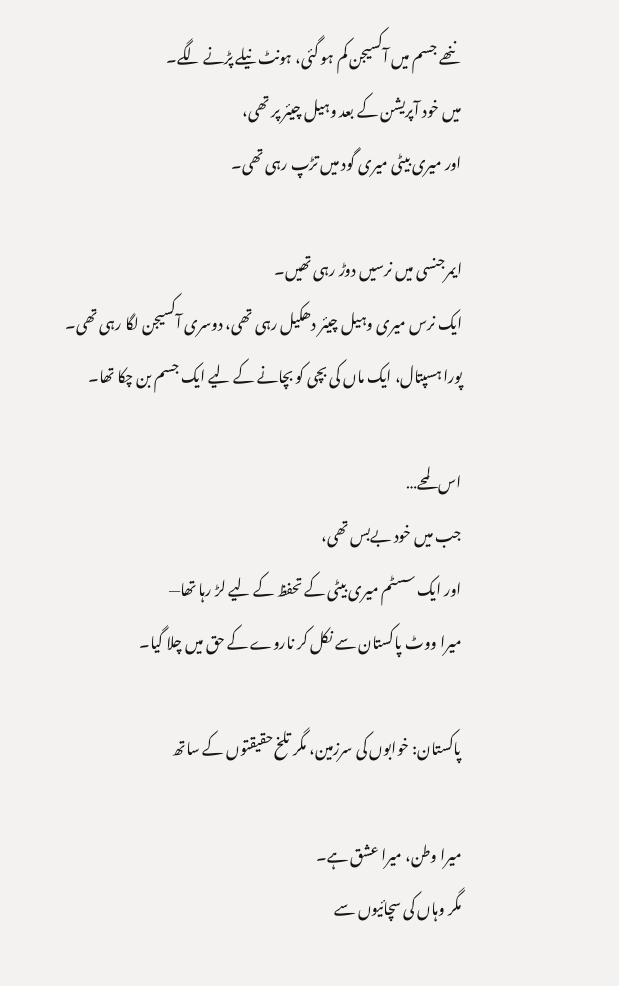ننھے جسم میں آکسیجن کم ہو گئی، ہونٹ نیلے پڑنے لگے۔
میں خود آپریشن کے بعد وہیل چیئر پر تھی،
اور میری بیٹی میری گود میں تڑپ رہی تھی۔

ایمرجنسی میں نرسیں دوڑ رہی تھیں۔
ایک نرس میری وہیل چیئر دھکیل رہی تھی، دوسری آکسیجن لگا رہی تھی۔
پورا ہسپتال، ایک ماں کی بچی کو بچانے کے لیے ایک جسم بن چکا تھا۔

اس لمحے…
جب میں خود بےبس تھی،
اور ایک سسٹم میری بیٹی کے تحفظ کے لیے لڑ رہا تھا—
میرا ووٹ پاکستان سے نکل کر ناروے کے حق میں چلا گیا۔

پاکستان: خوابوں کی سرزمین، مگر تلخ حقیقتوں کے ساتھ

میرا وطن، میرا عشق ہے۔
مگر وہاں کی سچائیوں سے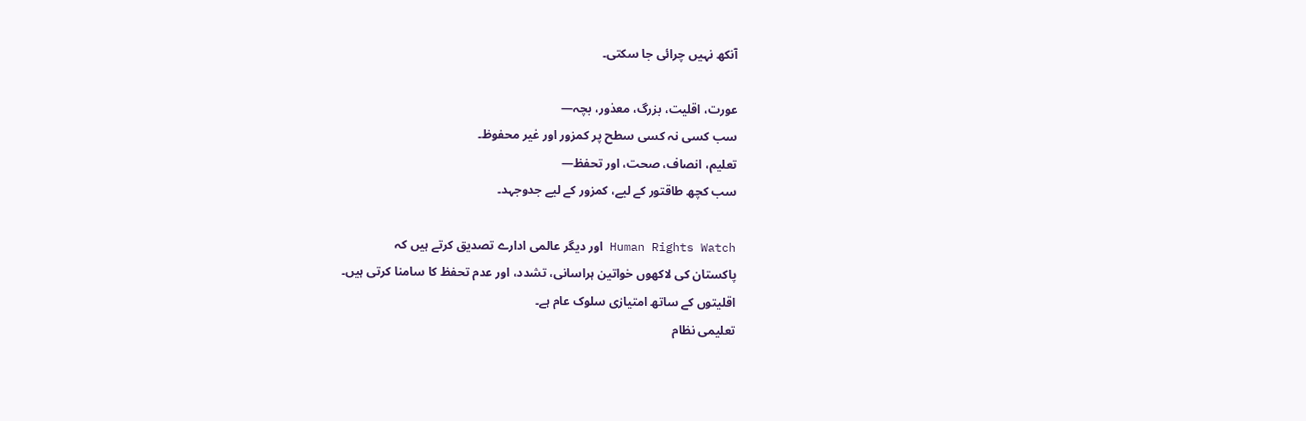آنکھ نہیں چرائی جا سکتی۔

عورت، اقلیت، بزرگ، معذور، بچہ—
سب کسی نہ کسی سطح پر کمزور اور غیر محفوظ۔
تعلیم، انصاف، صحت، اور تحفظ—
سب کچھ طاقتور کے لیے، کمزور کے لیے جدوجہد۔

Human Rights Watch اور دیگر عالمی ادارے تصدیق کرتے ہیں کہ
پاکستان کی لاکھوں خواتین ہراسانی، تشدد، اور عدم تحفظ کا سامنا کرتی ہیں۔
اقلیتوں کے ساتھ امتیازی سلوک عام ہے۔
تعلیمی نظام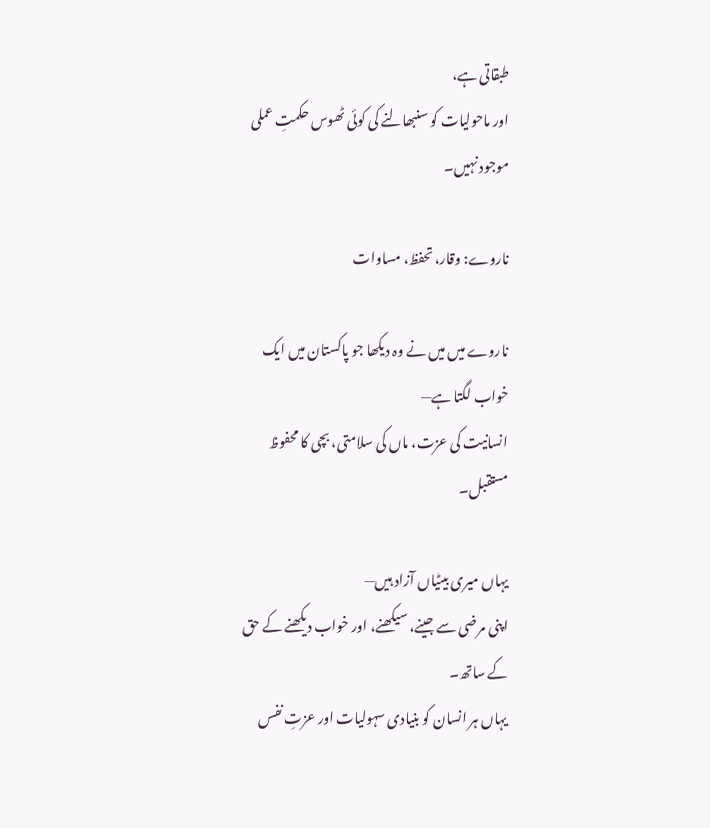طبقاتی ہے،
اور ماحولیات کو سنبھالنے کی کوئی ٹھوس حکمتِ عملی موجود نہیں۔

ناروے: وقار، تحفظ، مساوات

ناروے میں میں نے وہ دیکھا جو پاکستان میں ایک خواب لگتا ہے—
انسانیت کی عزت، ماں کی سلامتی، بچی کا محفوظ مستقبل۔

یہاں میری بیٹیاں آزاد ہیں—
اپنی مرضی سے جینے، سیکھنے، اور خواب دیکھنے کے حق کے ساتھ۔
یہاں ہر انسان کو بنیادی سہولیات اور عزتِ نفس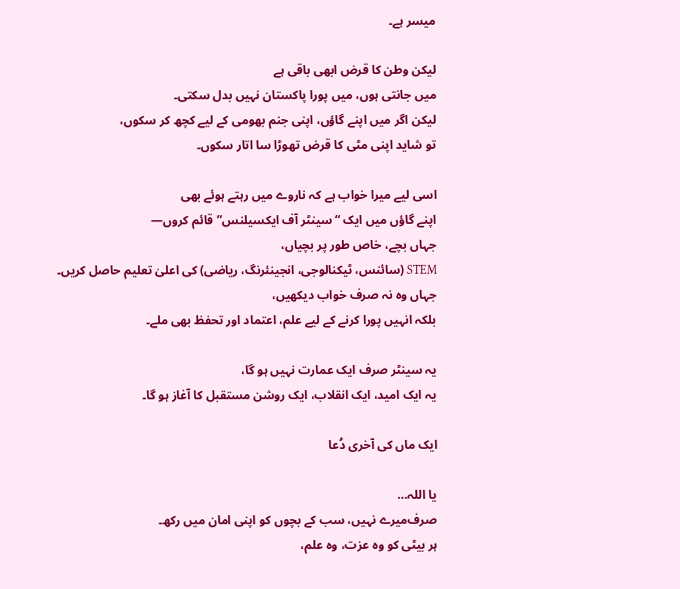میسر ہے۔

لیکن وطن کا قرض ابھی باقی ہے
میں جانتی ہوں، میں پورا پاکستان نہیں بدل سکتی۔
لیکن اگر میں اپنے گاؤں، اپنی جنم بھومی کے لیے کچھ کر سکوں،
تو شاید اپنی مٹی کا قرض تھوڑا سا اتار سکوں۔

اسی لیے میرا خواب ہے کہ ناروے میں رہتے ہوئے بھی
اپنے گاؤں میں ایک “سینٹر آف ایکسیلنس”قائم کروں—
جہاں بچے، خاص طور پر بچیاں،
STEM (سائنس، ٹیکنالوجی، انجینئرنگ، ریاضی) کی اعلیٰ تعلیم حاصل کریں۔
جہاں وہ نہ صرف خواب دیکھیں،
بلکہ انہیں پورا کرنے کے لیے علم، اعتماد اور تحفظ بھی ملے۔

یہ سینٹر صرف ایک عمارت نہیں ہو گا،
یہ ایک امید، ایک انقلاب، ایک روشن مستقبل کا آغاز ہو گا۔

ایک ماں کی آخری دُعا

یا اللہ…
صرف‌میرے نہیں، سب کے بچوں کو اپنی امان میں رکھ۔
ہر بیٹی کو وہ عزت، وہ علم،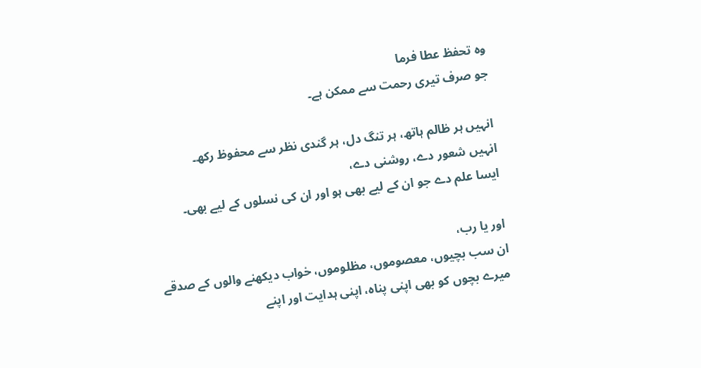وہ تحفظ عطا فرما
جو صرف تیری رحمت سے ممکن ہے۔

انہیں ہر ظالم ہاتھ، ہر تنگ دل، ہر گندی نظر سے محفوظ رکھ۔
انہیں شعور دے، روشنی دے،
ایسا علم دے جو ان کے لیے بھی ہو اور ان کی نسلوں کے لیے بھی۔

اور یا رب،
ان سب بچیوں، معصوموں، مظلوموں، خواب دیکھنے والوں کے صدقے
میرے بچوں کو بھی اپنی پناہ، اپنی ہدایت اور اپنے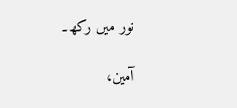نور میں رکھ۔

آمین،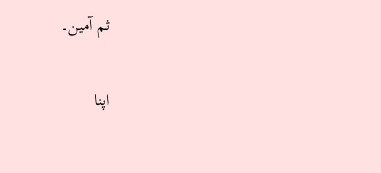ثم آمین۔

اپنا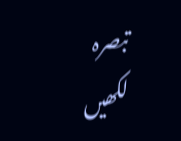تبصرہ لکھیں